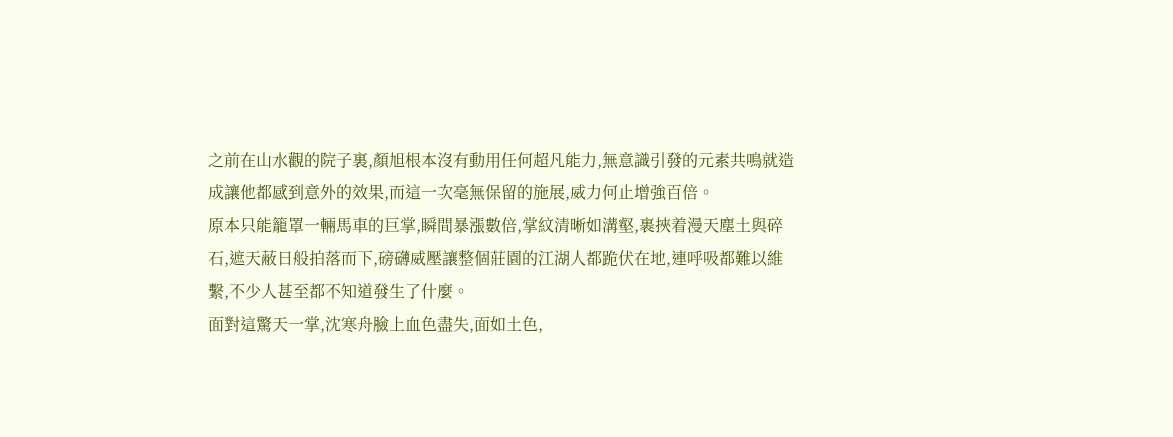之前在山水觀的院子裏,顏旭根本沒有動用任何超凡能力,無意識引發的元素共鳴就造成讓他都感到意外的效果,而這一次毫無保留的施展,威力何止增強百倍。
原本只能籠罩一輛馬車的巨掌,瞬間暴漲數倍,掌紋清晰如溝壑,裹挾着漫天塵土與碎石,遮天蔽日般拍落而下,磅礴威壓讓整個莊園的江湖人都跪伏在地,連呼吸都難以維繫,不少人甚至都不知道發生了什麼。
面對這驚天一掌,沈寒舟臉上血色盡失,面如土色,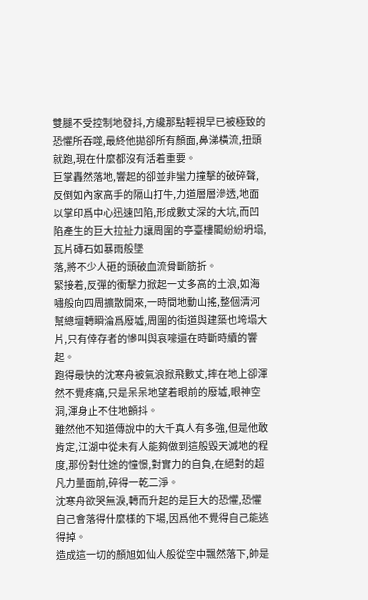雙腿不受控制地發抖,方纔那點輕視早已被極致的恐懼所吞噬,最終他拋卻所有顏面,鼻涕橫流,扭頭就跑,現在什麼都沒有活着重要。
巨掌轟然落地,響起的卻並非蠻力撞擊的破碎聲,反倒如內家高手的隔山打牛,力道層層滲透,地面以掌印爲中心迅速凹陷,形成數丈深的大坑,而凹陷產生的巨大拉扯力讓周圍的亭臺樓閣紛紛坍塌,瓦片磚石如暴雨般墜
落,將不少人砸的頭破血流骨斷筋折。
緊接着,反彈的衝擊力掀起一丈多高的土浪,如海嘯般向四周擴散開來,一時間地動山搖,整個清河幫總壇轉瞬淪爲廢墟,周圍的街道與建築也垮塌大片,只有倖存者的慘叫與哀嚎還在時斷時續的響起。
跑得最快的沈寒舟被氣浪掀飛數丈,摔在地上卻渾然不覺疼痛,只是呆呆地望着眼前的廢墟,眼神空洞,渾身止不住地顫抖。
雖然他不知道傳說中的大千真人有多強,但是他敢肯定,江湖中從未有人能夠做到這般毀天滅地的程度,那份對仕途的憧憬,對實力的自負,在絕對的超凡力量面前,碎得一乾二淨。
沈寒舟欲哭無淚,轉而升起的是巨大的恐懼,恐懼自己會落得什麼樣的下場,因爲他不覺得自己能逃得掉。
造成這一切的顏旭如仙人般從空中飄然落下,帥是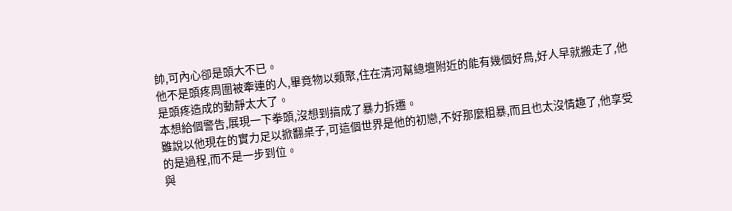帥,可內心卻是頭大不已。
他不是頭疼周圍被牽連的人,畢竟物以類聚,住在清河幫總壇附近的能有幾個好鳥,好人早就搬走了,他是頭疼造成的動靜太大了。
本想給個警告,展現一下拳頭,沒想到搞成了暴力拆遷。
雖說以他現在的實力足以掀翻桌子,可這個世界是他的初戀,不好那麼粗暴,而且也太沒情趣了,他享受的是過程,而不是一步到位。
與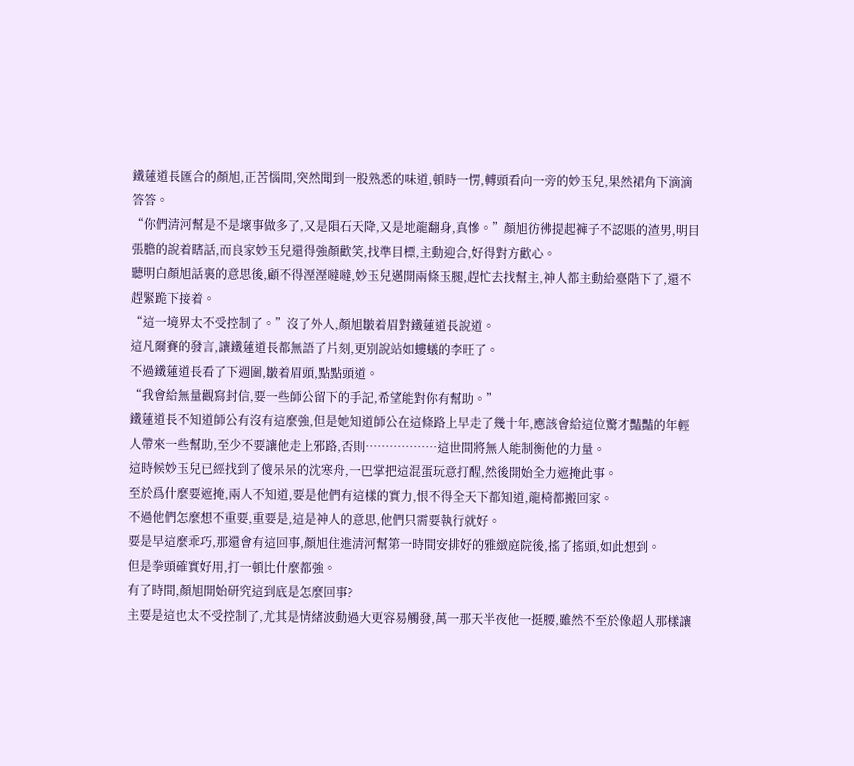鐵蓮道長匯合的顏旭,正苦惱間,突然聞到一股熟悉的味道,頓時一愣,轉頭看向一旁的妙玉兒,果然裙角下滴滴答答。
“你們清河幫是不是壞事做多了,又是隕石天降,又是地龍翻身,真慘。”顏旭彷彿提起褲子不認賬的渣男,明目張膽的說着瞎話,而良家妙玉兒還得強顏歡笑,找準目標,主動迎合,好得對方歡心。
聽明白顏旭話裏的意思後,顧不得溼溼噠噠,妙玉兒邁開兩條玉腿,趕忙去找幫主,神人都主動給臺階下了,還不趕緊跪下接着。
“這一境界太不受控制了。”沒了外人,顏旭皺着眉對鐵蓮道長說道。
這凡爾賽的發言,讓鐵蓮道長都無語了片刻,更別說站如螻蟻的李旺了。
不過鐵蓮道長看了下週圍,皺着眉頭,點點頭道。
“我會給無量觀寫封信,要一些師公留下的手記,希望能對你有幫助。”
鐵蓮道長不知道師公有沒有這麼強,但是她知道師公在這條路上早走了幾十年,應該會給這位驚才豔豔的年輕人帶來一些幫助,至少不要讓他走上邪路,否則………………這世間將無人能制衡他的力量。
這時候妙玉兒已經找到了傻呆呆的沈寒舟,一巴掌把這混蛋玩意打醒,然後開始全力遮掩此事。
至於爲什麼要遮掩,兩人不知道,要是他們有這樣的實力,恨不得全天下都知道,龍椅都搬回家。
不過他們怎麼想不重要,重要是,這是神人的意思,他們只需要執行就好。
要是早這麼乖巧,那還會有這回事,顏旭住進清河幫第一時間安排好的雅緻庭院後,搖了搖頭,如此想到。
但是拳頭確實好用,打一頓比什麼都強。
有了時間,顏旭開始研究這到底是怎麼回事?
主要是這也太不受控制了,尤其是情緒波動過大更容易觸發,萬一那天半夜他一挺腰,雖然不至於像超人那樣讓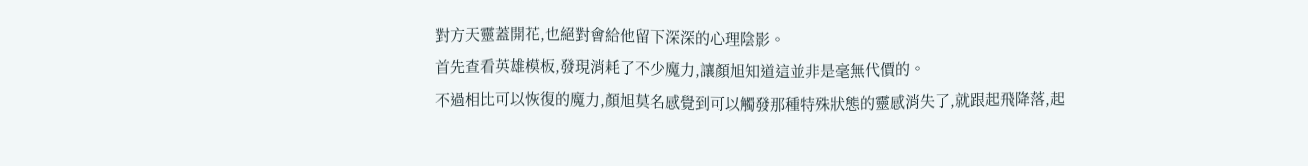對方天靈蓋開花,也絕對會給他留下深深的心理陰影。
首先查看英雄模板,發現消耗了不少魔力,讓顏旭知道這並非是毫無代價的。
不過相比可以恢復的魔力,顏旭莫名感覺到可以觸發那種特殊狀態的靈感消失了,就跟起飛降落,起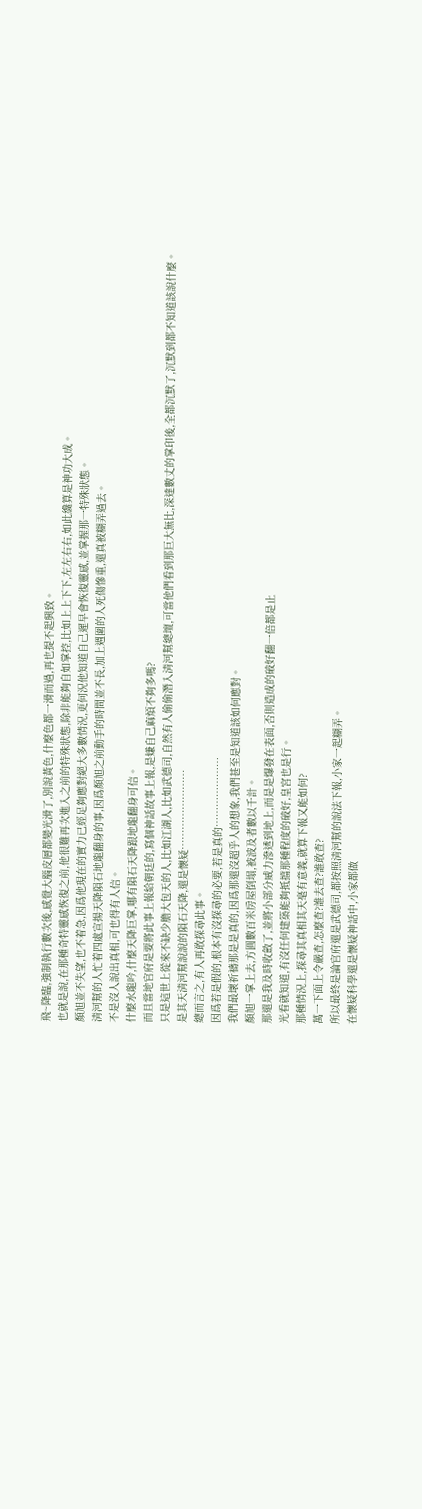飛~降臨,強制執行數次後,感覺大腦皮層都變光滑了,別說黃色,什麼色都一滑而過,再也提不起興致。
也就是說,在那種奇特靈感恢復之前,他很難再次進入之前的特殊狀態,除非能夠自如掌控,比如上上下下,左左右右,如此纔算是神功大成。
顏旭並不失望,也不着急,因爲他現在的實力已經足夠應對絕大多數情況,更何況他知道自己遲早會恢復靈感,並掌握那一特殊狀態。
清河幫的人忙着四處宣揚天降隕石地龍翻身的事,因爲顏旭之前動手的時間並不長,加上週圍的人死傷慘重,還真被糊弄過去。
不是沒人說出真相,可也得有人信。
什麼水龍吟,什麼天降巨掌,哪有隕石天降跟地龍翻身可信。
而且當地官府是要將此事上報給朝廷的,寫個神話故事上報,是嫌自己麻煩不夠多嗎?
只是這世上從來不缺少膽大包天的人,比如江湖人,比如武德司,自然有人偷偷潛入清河幫總壇,可當他們看到那巨大無比,深達數丈的掌印後,全都沉默了,沉默到都不知道該說什麼。
是其天清河幫說說的隕石天降,還是懷疑……………………
總而言之,有人再敢探尋此事。
因爲若是假的,根本有沒探尋的必要,若是真的…………………
我們最壞祈禱那是是真的,因爲那還沒超乎人的想象,我們甚至是知道該如何應對。
顏旭一掌上去,方圓數百米房屋倒塌,被波及者數以千計。
那還是我及時收斂了,並將小部分威力滲透到地上,而是是爆發在表面,否則造成的破好翻一倍都是止
光看就知道,有沒任何建築能夠抵擋那種程度的破好,皇宮也是行。
那種情況上,探尋其真相其天毫有意義,就算下報又能如何?
萬一下面上令嚴查,怎麼查?誰去查?誰敢查?
所以最終是論官府還是武德司,都按照清河幫的說法下報,小家一起糊弄。
在懷疑科學還是懷疑神話中,小家都做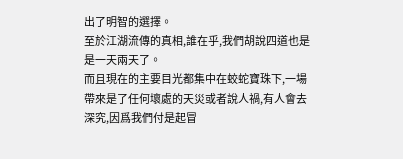出了明智的選擇。
至於江湖流傳的真相,誰在乎,我們胡說四道也是是一天兩天了。
而且現在的主要目光都集中在蛟蛇寶珠下,一場帶來是了任何壞處的天災或者說人禍,有人會去深究,因爲我們付是起冒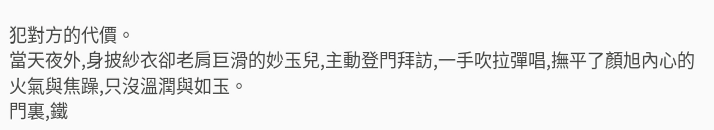犯對方的代價。
當天夜外,身披紗衣卻老肩巨滑的妙玉兒,主動登門拜訪,一手吹拉彈唱,撫平了顏旭內心的火氣與焦躁,只沒溫潤與如玉。
門裏,鐵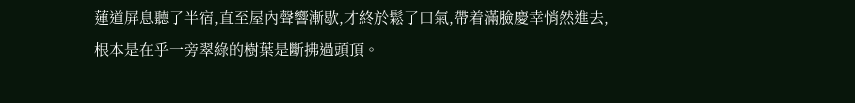蓮道屏息聽了半宿,直至屋內聲響漸歇,才終於鬆了口氣,帶着滿臉慶幸悄然進去,根本是在乎一旁翠綠的樹葉是斷拂過頭頂。